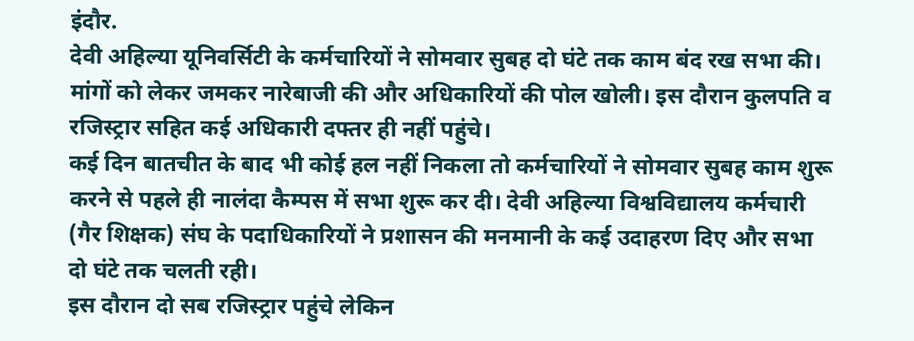इंदौर.
देवी अहिल्या यूनिवर्सिटी के कर्मचारियों ने सोमवार सुबह दो घंटे तक काम बंद रख सभा की। मांगों को लेकर जमकर नारेबाजी की और अधिकारियों की पोल खोली। इस दौरान कुलपति व रजिस्ट्रार सहित कई अधिकारी दफ्तर ही नहीं पहुंचे।
कई दिन बातचीत के बाद भी कोई हल नहीं निकला तो कर्मचारियों ने सोमवार सुबह काम शुरू करने से पहले ही नालंदा कैम्पस में सभा शुरू कर दी। देवी अहिल्या विश्वविद्यालय कर्मचारी (गैर शिक्षक) संघ के पदाधिकारियों ने प्रशासन की मनमानी के कई उदाहरण दिए और सभा दो घंटे तक चलती रही।
इस दौरान दो सब रजिस्ट्रार पहुंचे लेकिन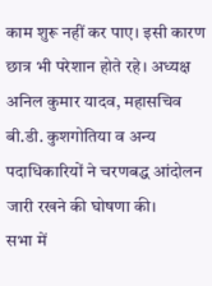काम शुरू नहीं कर पाए। इसी कारण छात्र भी परेशान होते रहे। अध्यक्ष अनिल कुमार यादव, महासचिव बी.डी. कुशगोतिया व अन्य पदाधिकारियों ने चरणबद्ध आंदोलन जारी रखने की घोषणा की।
सभा में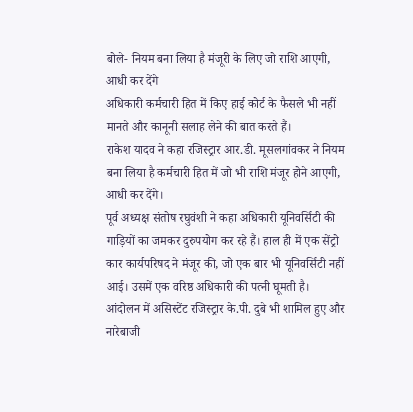बोले- नियम बना लिया है मंजूरी के लिए जो राशि आएगी, आधी कर देंगे
अधिकारी कर्मचारी हित में किए हाई कोर्ट के फैसले भी नहीं मानते और कानूनी सलाह लेने की बात करते हैं।
राकेश यादव ने कहा रजिस्ट्रार आर.डी. मूसलगांवकर ने नियम बना लिया है कर्मचारी हित में जो भी राशि मंजूर होने आएगी, आधी कर देंगे।
पूर्व अध्यक्ष संतोष रघुवंशी ने कहा अधिकारी यूनिवर्सिटी की गाड़ियों का जमकर दुरुपयोग कर रहे हैं। हाल ही में एक सेंट्रो कार कार्यपरिषद ने मंजूर की, जो एक बार भी यूनिवर्सिटी नहीं आई। उसमें एक वरिष्ठ अधिकारी की पत्नी घूमती है।
आंदोलन में असिस्टेंट रजिस्ट्रार के.पी. दुबे भी शामिल हुए और नारेबाजी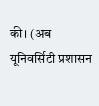की। (अब यूनिवर्सिटी प्रशासन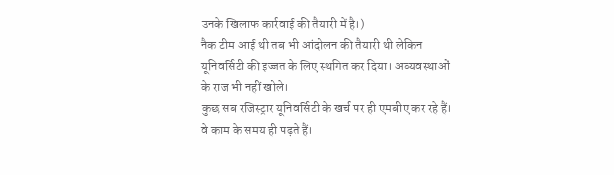उनके खिलाफ कार्रवाई की तैयारी में है।)
नैक टीम आई थी तब भी आंदोलन की तैयारी थी लेकिन यूनिवर्सिटी की इज्जत के लिए स्थगित कर दिया। अव्यवस्थाओं के राज भी नहीं खोले।
कुछ सब रजिस्ट्रार यूनिवर्सिटी के खर्च पर ही एमबीए कर रहे हैं। वे काम के समय ही पढ़ते हैं।